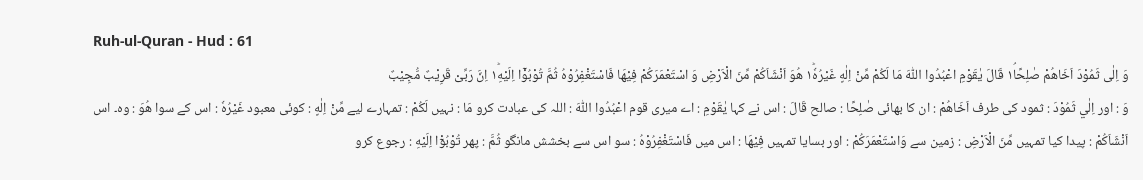Ruh-ul-Quran - Hud : 61
وَ اِلٰى ثَمُوْدَ اَخَاهُمْ صٰلِحًا١ۘ قَالَ یٰقَوْمِ اعْبُدُوا اللّٰهَ مَا لَكُمْ مِّنْ اِلٰهٍ غَیْرُهٗ١ؕ هُوَ اَنْشَاَكُمْ مِّنَ الْاَرْضِ وَ اسْتَعْمَرَكُمْ فِیْهَا فَاسْتَغْفِرُوْهُ ثُمَّ تُوْبُوْۤا اِلَیْهِ١ؕ اِنَّ رَبِّیْ قَرِیْبٌ مُّجِیْبٌ
وَ : اور اِلٰي ثَمُوْدَ : ثمود کی طرف اَخَاهُمْ : ان کا بھائی صٰلِحًا : صالح قَالَ : اس نے کہا يٰقَوْمِ : اے میری قوم اعْبُدُوا اللّٰهَ : اللہ کی عبادت کرو مَا : نہیں لَكُمْ : تمہارے لیے مِّنْ اِلٰهٍ : کوئی معبود غَيْرُهٗ : اس کے سوا هُوَ : وہ۔ اس اَنْشَاَكُمْ : پیدا کیا تمہیں مِّنَ الْاَرْضِ : زمین سے وَاسْتَعْمَرَكُمْ : اور بسایا تمہیں فِيْهَا : اس میں فَاسْتَغْفِرُوْهُ : سو اس سے بخشش مانگو ثُمَّ : پھر تُوْبُوْٓا اِلَيْهِ : رجوع کرو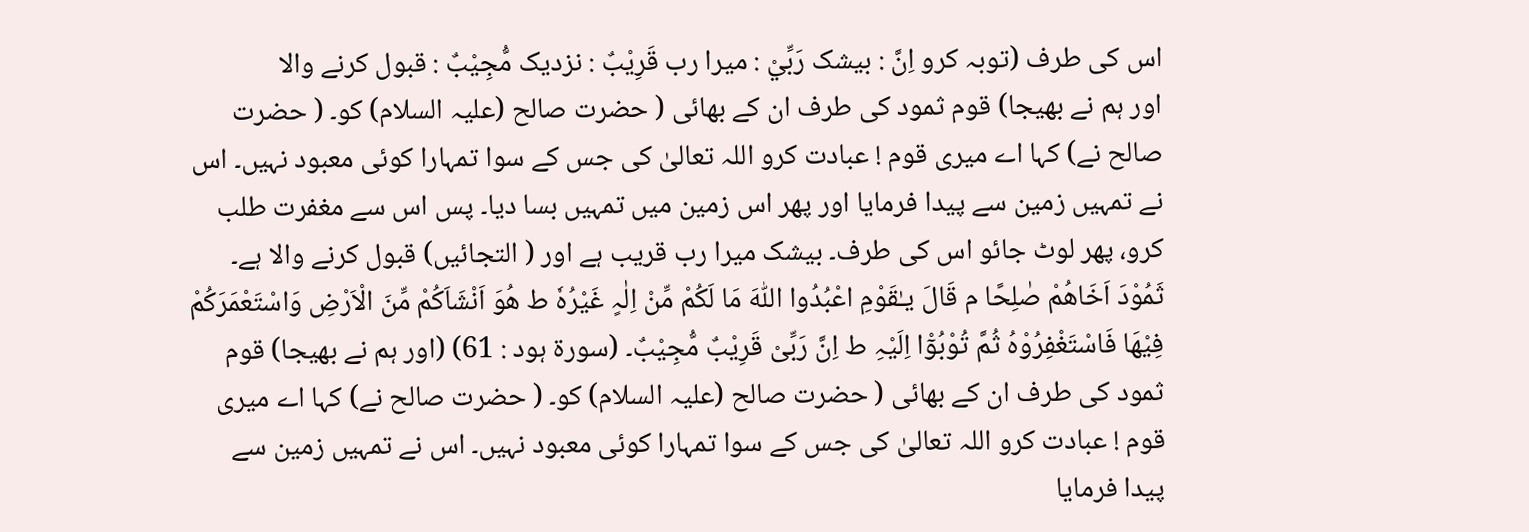اس کی طرف (توبہ کرو اِنَّ : بیشک رَبِّيْ : میرا رب قَرِيْبٌ : نزدیک مُّجِيْبٌ : قبول کرنے والا
اور ہم نے بھیجا) قوم ثمود کی طرف ان کے بھائی ( حضرت صالح (علیہ السلام) کو۔ ( حضرت صالح نے) کہا اے میری قوم ! عبادت کرو اللہ تعالیٰ کی جس کے سوا تمہارا کوئی معبود نہیں۔ اس نے تمہیں زمین سے پیدا فرمایا اور پھر اس زمین میں تمہیں بسا دیا۔ پس اس سے مغفرت طلب کرو، پھر لوٹ جائو اس کی طرف۔ بیشک میرا رب قریب ہے اور ( التجائیں) قبول کرنے والا ہے۔
ثَمُوْدَ اَخَاھُمْ صٰلِحًا م قَالَ یـٰقَوْمِ اعْبُدُوا اللّٰہَ مَا لَکُمْ مِّنْ اِلٰہٍ غَیْرُہٗ ط ھُوَ اَنْشَاَکُمْ مِّنَ الْاَرْضِ وَاسْتَعْمَرَکُمْ فِیْھَا فَاسْتَغْفِرُوْہُ ثُمَّ تُوْبُوْٓا اِلَیْہِ ط اِنَّ رَبِّیْ قَرِیْبٌ مُّجِیْبٌ۔ (سورۃ ہود : 61) (اور ہم نے بھیجا) قوم ثمود کی طرف ان کے بھائی ( حضرت صالح (علیہ السلام) کو۔ ( حضرت صالح نے) کہا اے میری قوم ! عبادت کرو اللہ تعالیٰ کی جس کے سوا تمہارا کوئی معبود نہیں۔ اس نے تمہیں زمین سے پیدا فرمایا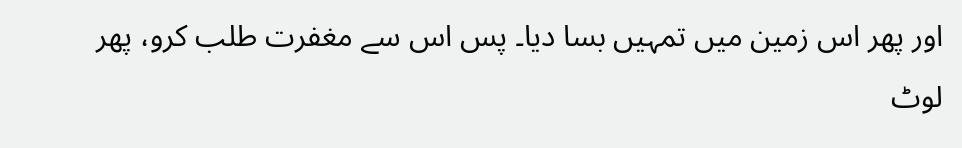اور پھر اس زمین میں تمہیں بسا دیا۔ پس اس سے مغفرت طلب کرو، پھر لوٹ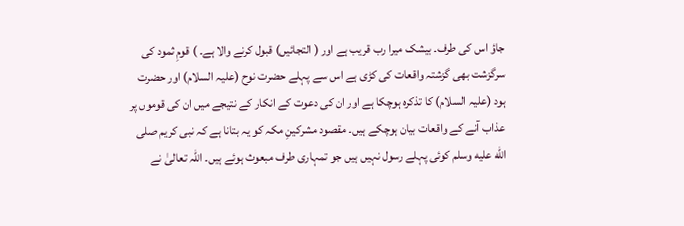جاؤ اس کی طرف۔ بیشک میرا رب قریب ہے اور ( التجائیں) قبول کرنے والا ہے۔ ) قومِ ثمود کی سرگزشت بھی گزشتہ واقعات کی کڑی ہے اس سے پہلے حضرت نوح (علیہ السلام) اور حضرت ہود (علیہ السلام) کا تذکرہ ہوچکا ہے اور ان کی دعوت کے انکار کے نتیجے میں ان کی قوموں پر عذاب آنے کے واقعات بیان ہوچکے ہیں۔ مقصود مشرکینِ مکہ کو یہ بتانا ہے کہ نبی کریم صلى الله عليه وسلم کوئی پہلے رسول نہیں ہیں جو تمہاری طرف مبعوث ہوئے ہیں۔ اللہ تعالیٰ نے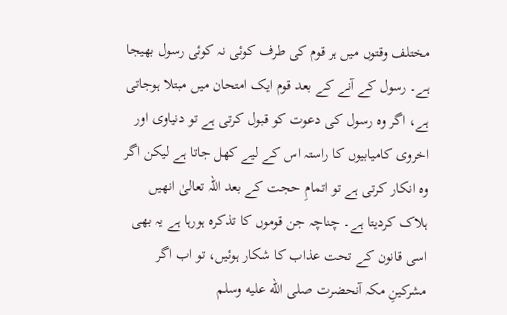مختلف وقتوں میں ہر قوم کی طرف کوئی نہ کوئی رسول بھیجا ہے۔ رسول کے آنے کے بعد قوم ایک امتحان میں مبتلا ہوجاتی ہے، اگر وہ رسول کی دعوت کو قبول کرتی ہے تو دنیاوی اور اخروی کامیابیوں کا راستہ اس کے لیے کھل جاتا ہے لیکن اگر وہ انکار کرتی ہے تو اتمامِ حجت کے بعد اللہ تعالیٰ انھیں ہلاک کردیتا ہے۔ چناچہ جن قوموں کا تذکرہ ہورہا ہے یہ بھی اسی قانون کے تحت عذاب کا شکار ہوئیں، تو اب اگر مشرکینِ مکہ آنحضرت صلى الله عليه وسلم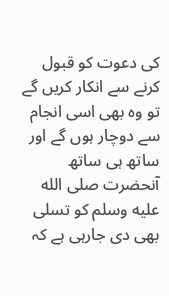کی دعوت کو قبول کرنے سے انکار کریں گے تو وہ بھی اسی انجام سے دوچار ہوں گے اور ساتھ ہی ساتھ آنحضرت صلى الله عليه وسلم کو تسلی بھی دی جارہی ہے کہ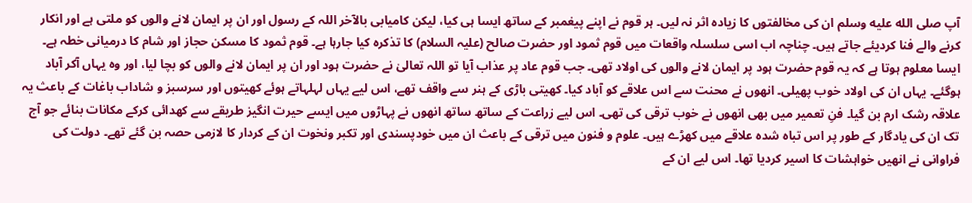آپ صلى الله عليه وسلم ان کی مخالفتوں کا زیادہ اثر نہ لیں۔ ہر قوم نے اپنے پیغمبر کے ساتھ ایسا ہی کیا، لیکن کامیابی بالآخر اللہ کے رسول اور ان پر ایمان لانے والوں کو ملتی ہے اور انکار کرنے والے فنا کردیئے جاتے ہیں۔ چناچہ اب اسی سلسلہ واقعات میں قوم ثمود اور حضرت صالح (علیہ السلام) کا تذکرہ کیا جارہا ہے۔ قوم ثمود کا مسکن حجاز اور شام کا درمیانی خطہ ہے۔ ایسا معلوم ہوتا ہے کہ یہ قوم حضرت ہود پر ایمان لانے والوں کی اولاد تھی۔ جب قوم عاد پر عذاب آیا تو اللہ تعالیٰ نے حضرت ہود اور ان پر ایمان لانے والوں کو بچا لیا، اور وہ یہاں آکر آباد ہوگئے۔ یہاں ان کی اولاد خوب پھیلی۔ انھوں نے محنت سے اس علاقے کو آباد کیا۔ کھیتی باڑی کے ہنر سے واقف تھے، اس لیے یہاں لہلہاتے ہوئے کھیتوں اور سرسبز و شاداب باغات کے باعث یہ علاقہ رشک ارم بن گیا۔ فنِ تعمیر میں بھی انھوں نے خوب ترقی کی تھی۔ اس لیے زراعت کے ساتھ ساتھ انھوں نے پہاڑوں میں ایسے حیرت انگیز طریقے سے کھدائی کرکے مکانات بنائے جو آج تک ان کی یادگار کے طور پر اس تباہ شدہ علاقے میں کھڑے ہیں۔ علوم و فنون میں ترقی کے باعث ان میں خودپسندی اور تکبر ونخوت ان کے کردار کا لازمی حصہ بن گئے تھے۔ دولت کی فراوانی نے انھیں خواہشات کا اسیر کردیا تھا۔ اس لیے ان کے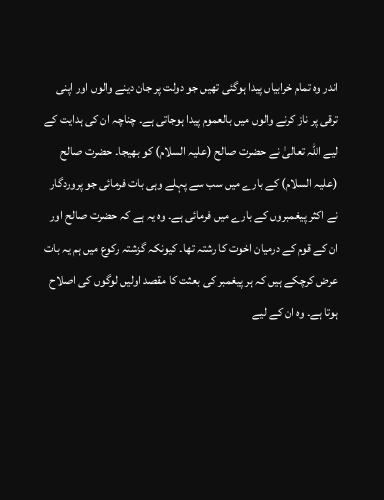اندر وہ تمام خرابیاں پیدا ہوگئی تھیں جو دولت پر جان دینے والوں اور اپنی ترقی پر ناز کرنے والوں میں بالعموم پیدا ہوجاتی ہے۔ چناچہ ان کی ہدایت کے لیے اللہ تعالیٰ نے حضرت صالح (علیہ السلام) کو بھیجا۔ حضرت صالح (علیہ السلام) کے بارے میں سب سے پہلے وہی بات فرمائی جو پروردگار نے اکثر پیغمبروں کے بارے میں فرمائی ہے۔ وہ یہ ہے کہ حضرت صالح اور ان کے قوم کے درمیان اخوت کا رشتہ تھا۔ کیونکہ گزشتہ رکوع میں ہم یہ بات عرض کرچکے ہیں کہ ہر پیغمبر کی بعثت کا مقصد اولیں لوگوں کی اصلاح ہوتا ہے۔ وہ ان کے لیے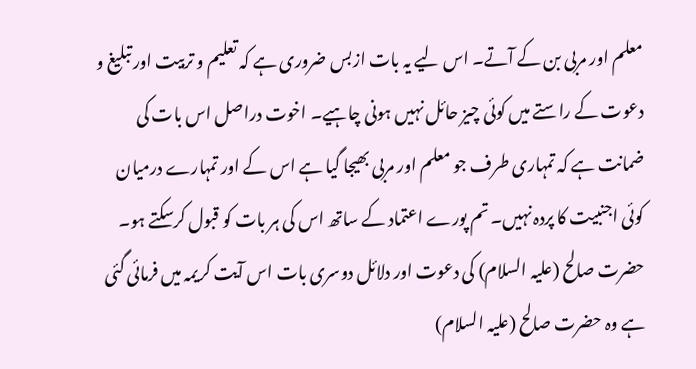معلم اور مربی بن کے آتے۔ اس لیے یہ بات ازبس ضروری ہے کہ تعلیم و تربیت اور تبلیغ و دعوت کے راستے میں کوئی چیز حائل نہیں ہونی چاہیے۔ اخوت دراصل اس بات کی ضمانت ہے کہ تمہاری طرف جو معلم اور مربی بھیجا گیا ہے اس کے اور تمہارے درمیان کوئی اجنبیت کا پردہ نہیں۔ تم پورے اعتماد کے ساتھ اس کی ہر بات کو قبول کرسکتے ہو۔ حضرت صالح (علیہ السلام) کی دعوت اور دلائل دوسری بات اس آیت کریمہ میں فرمائی گئی ہے وہ حضرت صالح (علیہ السلام)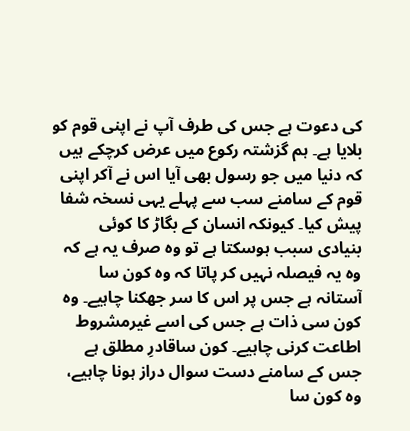کی دعوت ہے جس کی طرف آپ نے اپنی قوم کو بلایا ہے۔ ہم گزشتہ رکوع میں عرض کرچکے ہیں کہ دنیا میں جو رسول بھی آیا اس نے آکر اپنی قوم کے سامنے سب سے پہلے یہی نسخہ شفا پیش کیا۔ کیونکہ انسان کے بگاڑ کا کوئی بنیادی سبب ہوسکتا ہے تو وہ صرف یہ ہے کہ وہ یہ فیصلہ نہیں کر پاتا کہ وہ کون سا آستانہ ہے جس پر اس کا سر جھکنا چاہیے۔ وہ کون سی ذات ہے جس کی اسے غیرمشروط اطاعت کرنی چاہیے۔ کون ساقادرِ مطلق ہے جس کے سامنے دست سوال دراز ہونا چاہیے، وہ کون سا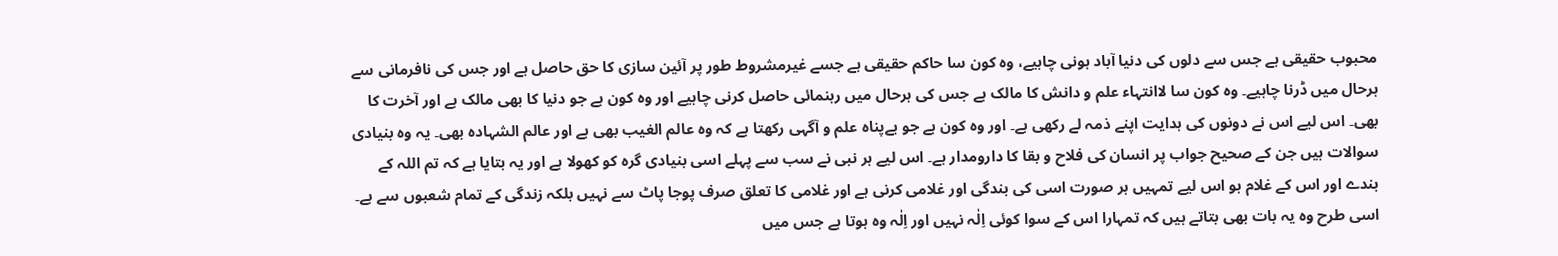محبوب حقیقی ہے جس سے دلوں کی دنیا آباد ہونی چاہیے، وہ کون سا حاکم حقیقی ہے جسے غیرمشروط طور پر آئین سازی کا حق حاصل ہے اور جس کی نافرمانی سے ہرحال میں ڈرنا چاہیے۔ وہ کون سا لاانتہاء علم و دانش کا مالک ہے جس کی ہرحال میں رہنمائی حاصل کرنی چاہیے اور وہ کون ہے جو دنیا کا بھی مالک ہے اور آخرت کا بھی۔ اس لیے اس نے دونوں کی ہدایت اپنے ذمہ لے رکھی ہے۔ اور وہ کون ہے جو بےپناہ علم و آگہی رکھتا ہے کہ وہ عالم الغیب بھی ہے اور عالم الشہادہ بھی۔ یہ وہ بنیادی سوالات ہیں جن کے صحیح جواب پر انسان کی فلاح و بقا کا دارومدار ہے۔ اس لیے ہر نبی نے سب سے پہلے اسی بنیادی گرہ کو کھولا ہے اور یہ بتایا ہے کہ تم اللہ کے بندے اور اس کے غلام ہو اس لیے تمہیں ہر صورت اسی کی بندگی اور غلامی کرنی ہے اور غلامی کا تعلق صرف پوجا پاٹ سے نہیں بلکہ زندگی کے تمام شعبوں سے ہے۔ اسی طرح وہ یہ بات بھی بتاتے ہیں کہ تمہارا اس کے سوا کوئی اِلٰہ نہیں اور اِلٰہ وہ ہوتا ہے جس میں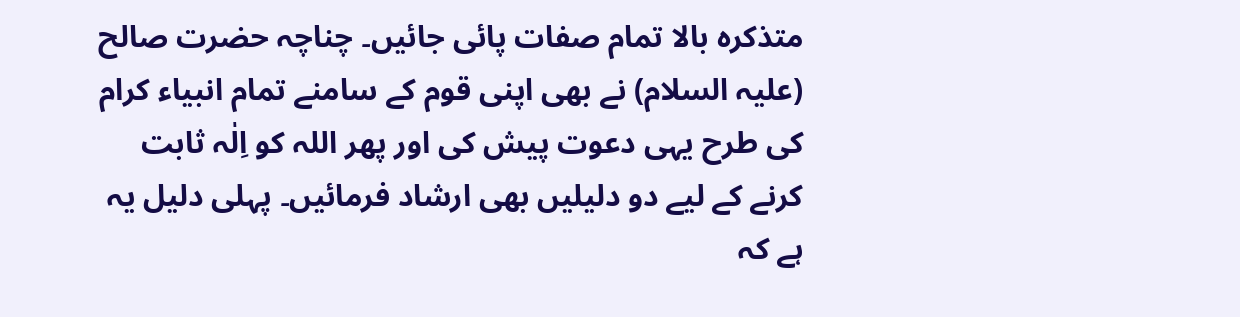متذکرہ بالا تمام صفات پائی جائیں۔ چناچہ حضرت صالح (علیہ السلام) نے بھی اپنی قوم کے سامنے تمام انبیاء کرام کی طرح یہی دعوت پیش کی اور پھر اللہ کو اِلٰہ ثابت کرنے کے لیے دو دلیلیں بھی ارشاد فرمائیں۔ پہلی دلیل یہ ہے کہ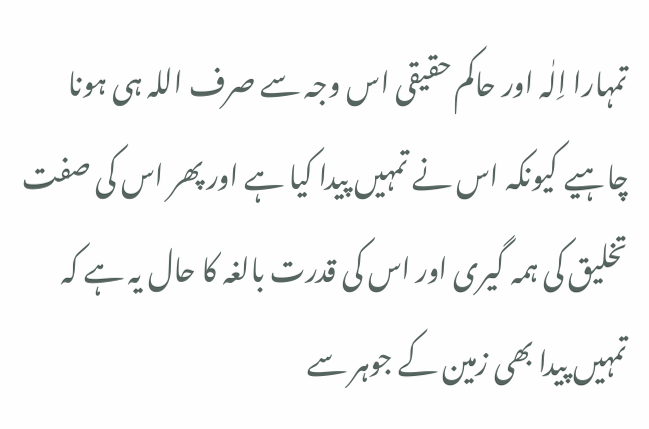تمہارا اِلٰہ اور حاکم حقیقی اس وجہ سے صرف اللہ ہی ہونا چاہیے کیونکہ اس نے تمہیں پیدا کیا ہے اور پھر اس کی صفت تخلیق کی ہمہ گیری اور اس کی قدرت بالغہ کا حال یہ ہے کہ تمہیں پیدا بھی زمین کے جوہر سے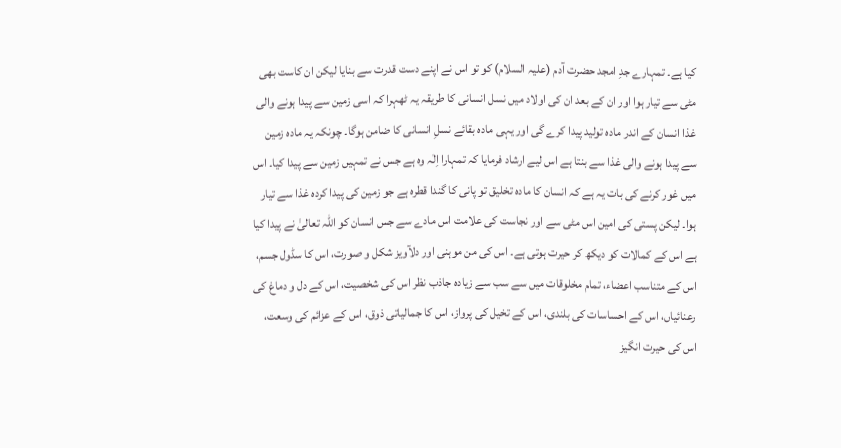کیا ہے۔ تمہارے جدِ امجد حضرت آدم (علیہ السلام) کو تو اس نے اپنے دست قدرت سے بنایا لیکن ان کاست بھی مٹی سے تیار ہوا اور ان کے بعد ان کی اولاد میں نسل انسانی کا طریقہ یہ ٹھہرا کہ اسی زمین سے پیدا ہونے والی غذا انسان کے اندر مادہ تولید پیدا کرے گی اور یہی مادہ بقائے نسلِ انسانی کا ضامن ہوگا۔ چونکہ یہ مادہ زمین سے پیدا ہونے والی غذا سے بنتا ہے اس لیے ارشاد فرمایا کہ تمہارا اِلٰہ وہ ہے جس نے تمہیں زمین سے پیدا کیا۔ اس میں غور کرنے کی بات یہ ہے کہ انسان کا مادہ تخلیق تو پانی کا گندا قطرہ ہے جو زمین کی پیدا کردہ غذا سے تیار ہوا۔ لیکن پستی کی امین اس مٹی سے اور نجاست کی علامت اس مادے سے جس انسان کو اللہ تعالیٰ نے پیدا کیا ہے اس کے کمالات کو دیکھ کر حیرت ہوتی ہے۔ اس کی من موہنی اور دلآویز شکل و صورت، اس کا سڈول جسم، اس کے متناسب اعضاء، تمام مخلوقات میں سے سب سے زیادہ جاذب نظر اس کی شخصیت، اس کے دل و دماغ کی رعنائیاں، اس کے احساسات کی بلندی، اس کے تخیل کی پرواز، اس کا جمالیاتی ذوق، اس کے عزائم کی وسعت، اس کی حیرت انگیز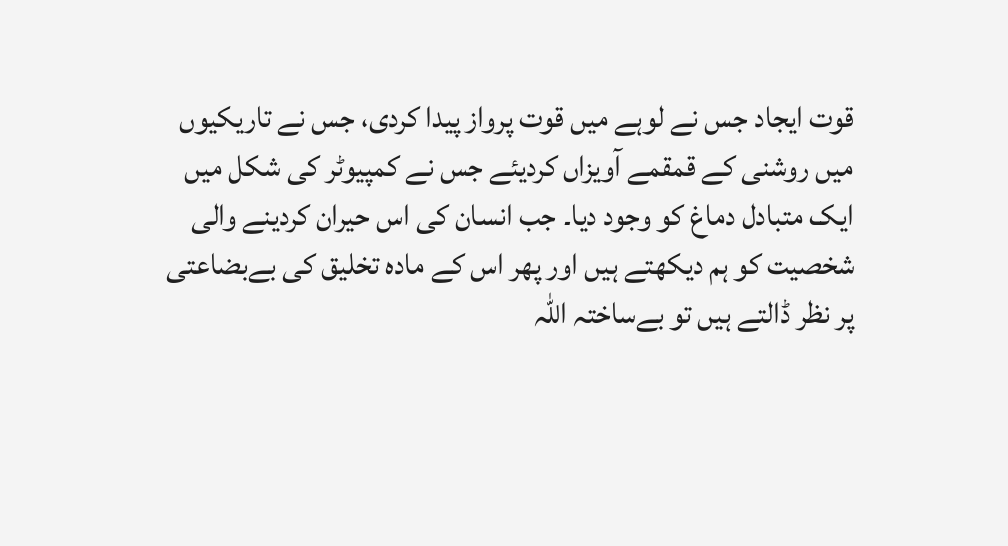قوت ایجاد جس نے لوہے میں قوت پرواز پیدا کردی، جس نے تاریکیوں میں روشنی کے قمقمے آویزاں کردیئے جس نے کمپیوٹر کی شکل میں ایک متبادل دماغ کو وجود دیا۔ جب انسان کی اس حیران کردینے والی شخصیت کو ہم دیکھتے ہیں اور پھر اس کے مادہ تخلیق کی بےبضاعتی پر نظر ڈالتے ہیں تو بےساختہ اللہ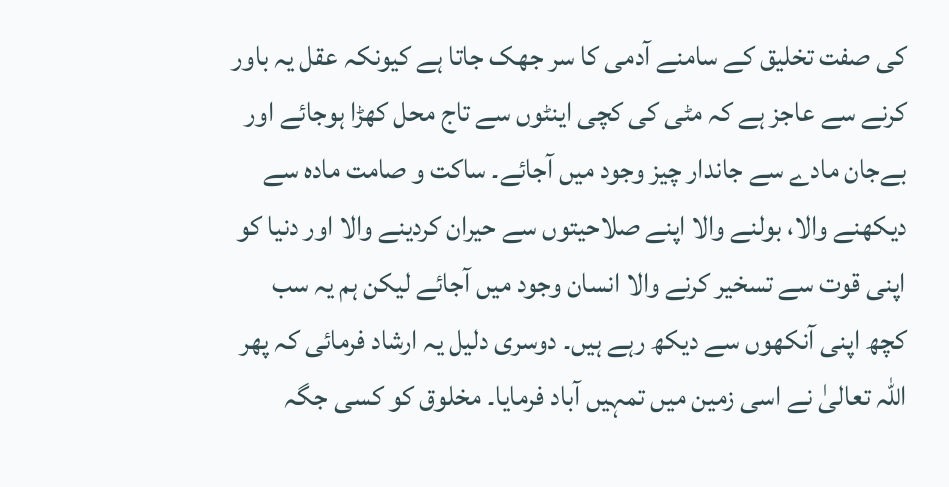کی صفت تخلیق کے سامنے آدمی کا سر جھک جاتا ہے کیونکہ عقل یہ باور کرنے سے عاجز ہے کہ مٹی کی کچی اینٹوں سے تاج محل کھڑا ہوجائے اور بےجان مادے سے جاندار چیز وجود میں آجائے۔ ساکت و صامت مادہ سے دیکھنے والا، بولنے والا اپنے صلاحیتوں سے حیران کردینے والا اور دنیا کو اپنی قوت سے تسخیر کرنے والا انسان وجود میں آجائے لیکن ہم یہ سب کچھ اپنی آنکھوں سے دیکھ رہے ہیں۔ دوسری دلیل یہ ارشاد فرمائی کہ پھر اللہ تعالیٰ نے اسی زمین میں تمہیں آباد فرمایا۔ مخلوق کو کسی جگہ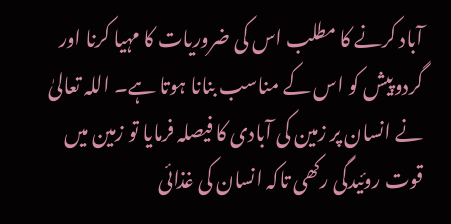آباد کرنے کا مطلب اس کی ضروریات کا مہیا کرنا اور گردوپیش کو اس کے مناسب بنانا ہوتا ہے۔ اللہ تعالیٰ نے انسان پر زمین کی آبادی کا فیصلہ فرمایا تو زمین میں قوت روئیدگی رکھی تاکہ انسان کی غذائی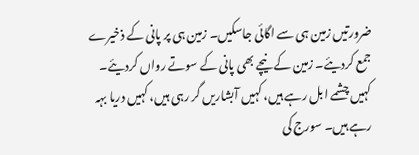ضرورتیں زمین ہی سے اگائی جاسکیں۔ زمین ہی پر پانی کے ذخیرے جمع کردیئے۔ زمین کے نیچے بھی پانی کے سوتے رواں کردیئے۔ کہیں چشمے ابل رہے ہیں، کہیں آبشاریں گر رہی ہیں، کہیں دریا بہہ رہے ہیں۔ سورج کی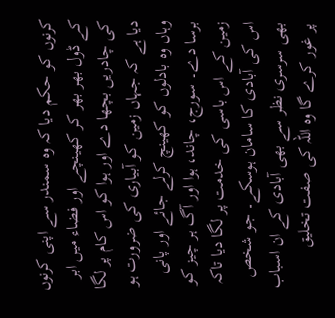کرنوں کو حکم دیا کہ وہ سمندر سے اپنی کرنوں کے ڈول بھر بھر کر کھینچے اور فضاء میں ابر کی چادریں بچھا دے اور ہوا کو اس کام پر لگا دیا ہے کہ جہاں زمین کو آبیاری کی ضرورت ہو وہاں وہ بادلوں کو کھینچ کرلے جائے اور پانی برسا دے۔ سورج، چاند، ہوا اور آگ ہر چیز کو زمین کے اس باسی کی خدمت پر لگا دیا تاکہ اس کی آبادی کا سامان ہوسکے۔ جو شخص بھی سرسری نظر سے بھی آبادی کے ان اسباب پر غور کرے گا وہ اللہ کی صفت تخلیق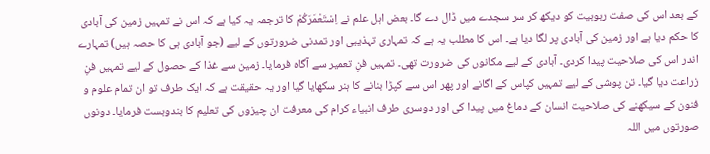کے بعد اس کی صفت ربوبیت کو دیکھ کر سر سجدے میں ڈال دے گا۔ بعض اہل علم نے اِسْتَعْمَرَکُمْ کا ترجمہ یہ کیا ہے کہ اس نے تمہیں زمین کی آبادی کا حکم دیا ہے اور زمین کی آبادی پر لگا دیا ہے۔ اس کا مطلب یہ ہے کہ تمہاری تہذیبی اور تمدنی ضرورتوں کے لیے (جو آبادی ہی کا حصہ ہیں) تمہارے اندر اس کی صلاحیت پیدا کردی۔ آبادی کے لیے مکانوں کی ضرورت تھی۔ تمہیں فنِ تعمیر سے آگاہ فرمایا۔ زمین سے غذا کے حصول کے لیے تمہیں فنِ زراعت دیا گیا۔ تن پوشی کے لیے تمہیں کپاس کے اگانے اور پھر اس سے کپڑا بنانے کا ہنر سکھایا گیا اور یہ حقیقت ہے کہ ایک طرف تو ان تمام علوم و فنون کے سیکھنے کی صلاحیت انسان کے دماغ میں پیدا کی اور دوسری طرف انبیاء کرام کی معرفت ان چیزوں کی تعلیم کا بندوبست فرمایا۔ دونوں صورتوں میں اللہ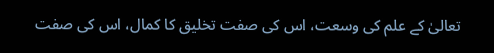تعالیٰ کے علم کی وسعت، اس کی صفت تخلیق کا کمال، اس کی صفت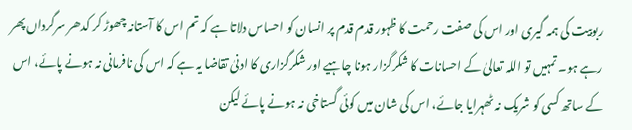ربوبیت کی ہمہ گیری اور اس کی صفت رحمت کا ظہور قدم قدم پر انسان کو احساس دلاتا ہے کہ تم اس کا آستانہ چھوڑ کر کدھر سرگرداں پھر رہے ہو۔ تمہیں تو اللہ تعالیٰ کے احسانات کا شکرگزار ہونا چاہیے اور شکرگزاری کا ادنیٰ تقاضا یہ ہے کہ اس کی نافرمانی نہ ہونے پائے، اس کے ساتھ کسی کو شریک نہ ٹھہرایا جائے، اس کی شان میں کوئی گستاخی نہ ہونے پائے لیکن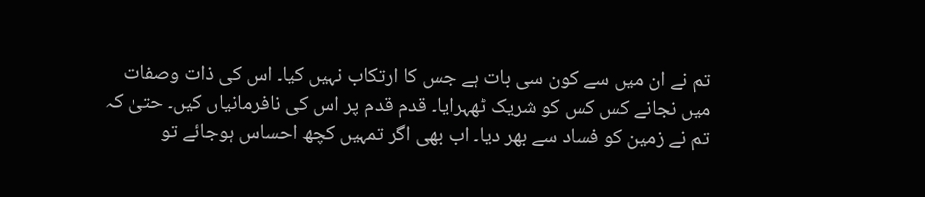تم نے ان میں سے کون سی بات ہے جس کا ارتکاب نہیں کیا۔ اس کی ذات وصفات میں نجانے کس کس کو شریک ٹھہرایا۔ قدم قدم پر اس کی نافرمانیاں کیں۔ حتیٰ کہ تم نے زمین کو فساد سے بھر دیا۔ اب بھی اگر تمہیں کچھ احساس ہوجائے تو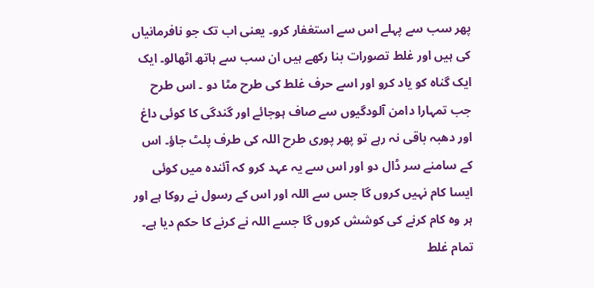پھر سب سے پہلے اس سے استغفار کرو۔ یعنی اب تک جو نافرمانیاں کی ہیں اور غلط تصورات بنا رکھے ہیں ان سب سے ہاتھ اٹھالو۔ ایک ایک گناہ کو یاد کرو اور اسے حرف غلط کی طرح مٹا دو ۔ اس طرح جب تمہارا دامن آلودگیوں سے صاف ہوجائے اور گندگی کا کوئی داغ اور دھبہ باقی نہ رہے تو پھر پوری طرح اللہ کی طرف پلٹ جاؤ۔ اس کے سامنے سر ڈال دو اور اس سے یہ عہد کرو کہ آئندہ میں کوئی ایسا کام نہیں کروں گا جس سے اللہ اور اس کے رسول نے روکا ہے اور ہر وہ کام کرنے کی کوشش کروں گا جسے اللہ نے کرنے کا حکم دیا ہے۔ تمام غلط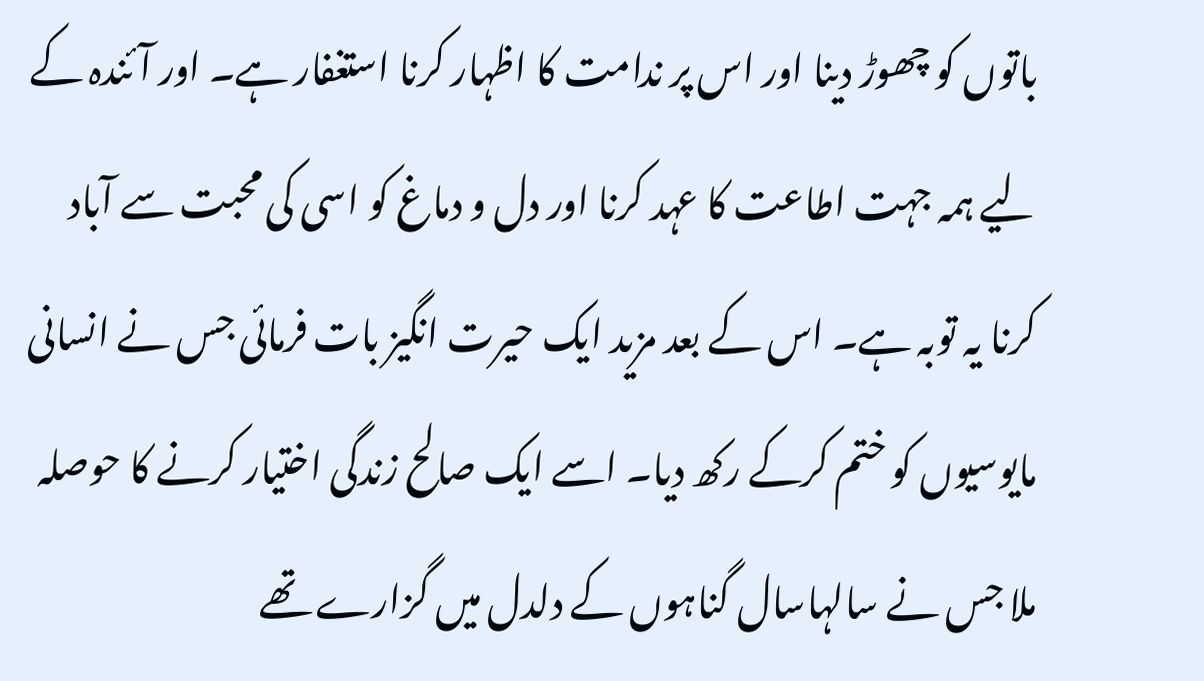باتوں کو چھوڑ دینا اور اس پر ندامت کا اظہار کرنا استغفار ہے۔ اور آئندہ کے لیے ہمہ جہت اطاعت کا عہد کرنا اور دل و دماغ کو اسی کی محبت سے آباد کرنا یہ توبہ ہے۔ اس کے بعد مزید ایک حیرت انگیز بات فرمائی جس نے انسانی مایوسیوں کو ختم کرکے رکھ دیا۔ اسے ایک صالح زندگی اختیار کرنے کا حوصلہ ملا جس نے سالہاسال گناہوں کے دلدل میں گزارے تھے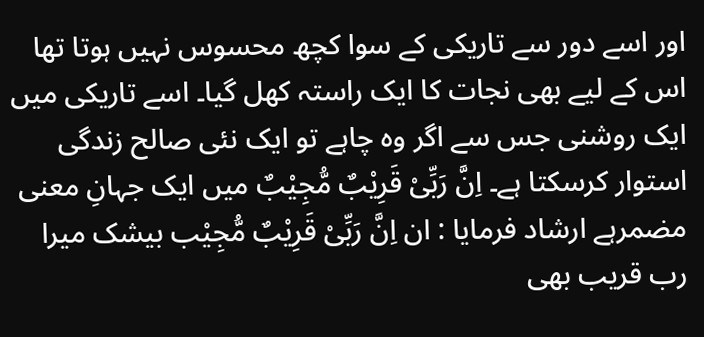اور اسے دور سے تاریکی کے سوا کچھ محسوس نہیں ہوتا تھا اس کے لیے بھی نجات کا ایک راستہ کھل گیا۔ اسے تاریکی میں ایک روشنی جس سے اگر وہ چاہے تو ایک نئی صالح زندگی استوار کرسکتا ہے۔ اِنَّ رَبِّیْ قَرِیْبٌ مُّجِیْبٌ میں ایک جہانِ معنی مضمرہے ارشاد فرمایا : ان اِنَّ رَبِّیْ قَرِیْبٌ مُّجِیْب بیشک میرا رب قریب بھی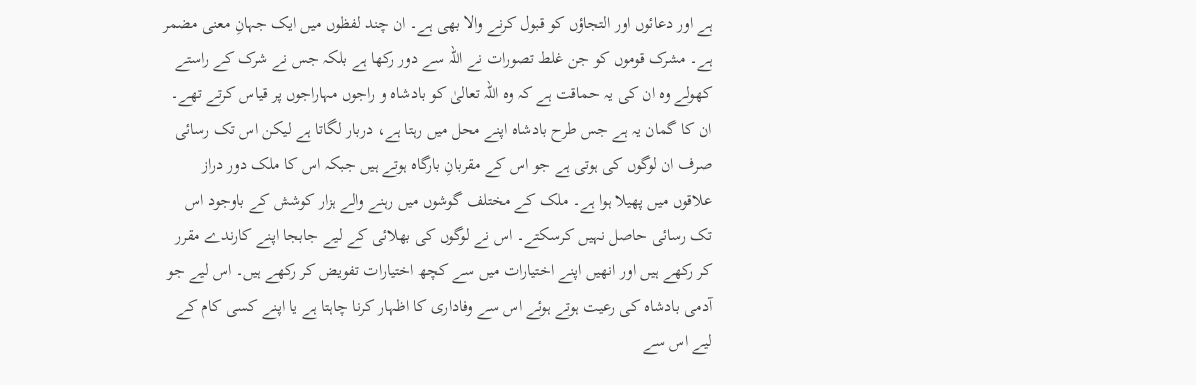ہے اور دعائوں اور التجاؤں کو قبول کرنے والا بھی ہے۔ ان چند لفظوں میں ایک جہانِ معنی مضمر ہے۔ مشرک قوموں کو جن غلط تصورات نے اللہ سے دور رکھا ہے بلکہ جس نے شرک کے راستے کھولے وہ ان کی یہ حماقت ہے کہ وہ اللہ تعالیٰ کو بادشاہ و راجوں مہاراجوں پر قیاس کرتے تھے۔ ان کا گمان یہ ہے جس طرح بادشاہ اپنے محل میں رہتا ہے، دربار لگاتا ہے لیکن اس تک رسائی صرف ان لوگوں کی ہوتی ہے جو اس کے مقربانِ بارگاہ ہوتے ہیں جبکہ اس کا ملک دور دراز علاقوں میں پھیلا ہوا ہے۔ ملک کے مختلف گوشوں میں رہنے والے ہزار کوشش کے باوجود اس تک رسائی حاصل نہیں کرسکتے۔ اس نے لوگوں کی بھلائی کے لیے جابجا اپنے کارندے مقرر کر رکھے ہیں اور انھیں اپنے اختیارات میں سے کچھ اختیارات تفویض کر رکھے ہیں۔ اس لیے جو آدمی بادشاہ کی رعیت ہوتے ہوئے اس سے وفاداری کا اظہار کرنا چاہتا ہے یا اپنے کسی کام کے لیے اس سے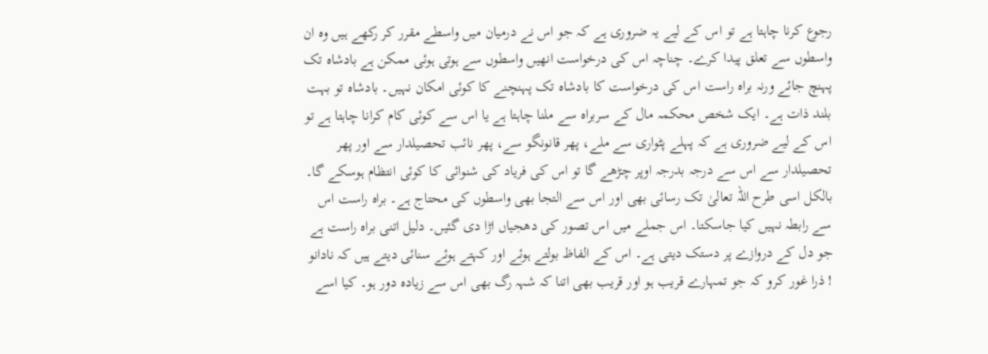رجوع کرنا چاہتا ہے تو اس کے لیے یہ ضروری ہے کہ جو اس نے درمیان میں واسطے مقرر کر رکھے ہیں وہ ان واسطوں سے تعلق پیدا کرے۔ چناچہ اس کی درخواست انھیں واسطوں سے ہوتی ہوئی ممکن ہے بادشاہ تک پہنچ جائے ورنہ براہ راست اس کی درخواست کا بادشاہ تک پہنچنے کا کوئی امکان نہیں۔ بادشاہ تو بہت بلند ذات ہے۔ ایک شخص محکمہ مال کے سربراہ سے ملنا چاہتا ہے یا اس سے کوئی کام کرانا چاہتا ہے تو اس کے لیے ضروری ہے کہ پہلے پٹواری سے ملے، پھر قانونگو سے، پھر نائب تحصیلدار سے اور پھر تحصیلدار سے اس سے درجہ بدرجہ اوپر چڑھے گا تو اس کی فریاد کی شنوائی کا کوئی انتظام ہوسکے گا۔ بالکل اسی طرح اللہ تعالیٰ تک رسائی بھی اور اس سے التجا بھی واسطوں کی محتاج ہے۔ براہ راست اس سے رابطہ نہیں کیا جاسکتا۔ اس جملے میں اس تصور کی دھجیاں اڑا دی گئیں۔ دلیل اتنی براہ راست ہے جو دل کے دروازے پر دستک دیتی ہے۔ اس کے الفاظ بولتے ہوئے اور کہتے ہوئے سنائی دیتے ہیں کہ نادانو ! ذرا غور کرو کہ جو تمہارے قریب ہو اور قریب بھی اتنا کہ شہہ رگ بھی اس سے زیادہ دور ہو۔ کیا اسے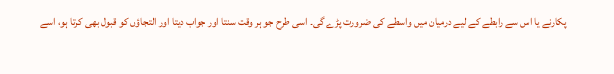پکارنے یا اس سے رابطے کے لیے درمیان میں واسطے کی ضرورت پڑے گی۔ اسی طرح جو ہر وقت سنتا اور جواب دیتا اور التجاؤں کو قبول بھی کرتا ہو، اسے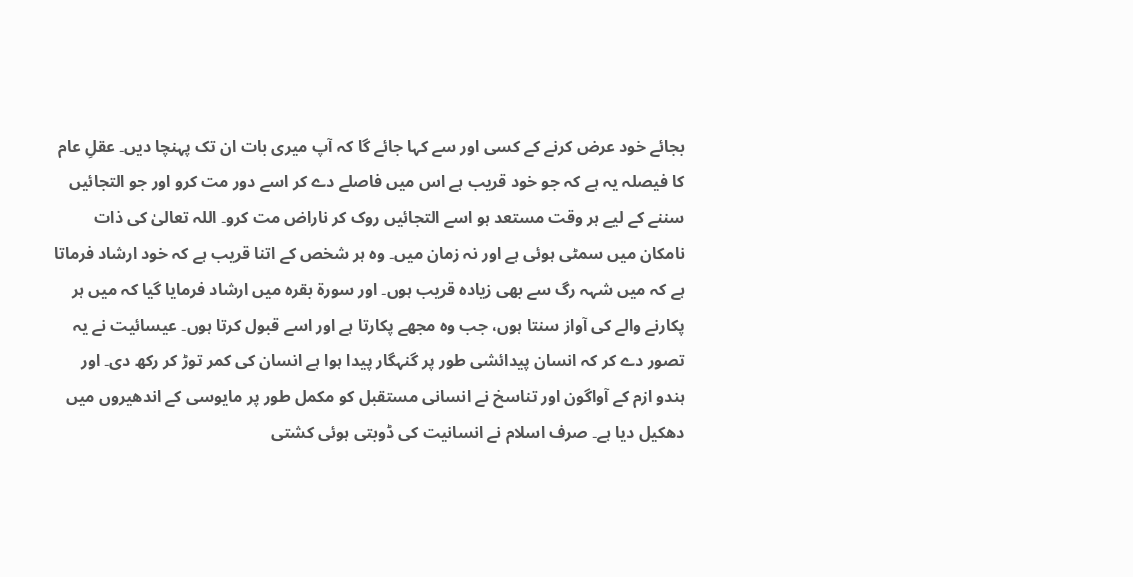بجائے خود عرض کرنے کے کسی اور سے کہا جائے گا کہ آپ میری بات ان تک پہنچا دیں۔ عقلِ عام کا فیصلہ یہ ہے کہ جو خود قریب ہے اس میں فاصلے دے کر اسے دور مت کرو اور جو التجائیں سننے کے لیے ہر وقت مستعد ہو اسے التجائیں روک کر ناراض مت کرو۔ اللہ تعالیٰ کی ذات نامکان میں سمٹی ہوئی ہے اور نہ زمان میں۔ وہ ہر شخص کے اتنا قریب ہے کہ خود ارشاد فرماتا ہے کہ میں شہہ رگ سے بھی زیادہ قریب ہوں۔ اور سورة بقرہ میں ارشاد فرمایا گیا کہ میں ہر پکارنے والے کی آواز سنتا ہوں، جب وہ مجھے پکارتا ہے اور اسے قبول کرتا ہوں۔ عیسائیت نے یہ تصور دے کر کہ انسان پیدائشی طور پر گنہگار پیدا ہوا ہے انسان کی کمر توڑ کر رکھ دی۔ اور ہندو ازم کے آواگون اور تناسخ نے انسانی مستقبل کو مکمل طور پر مایوسی کے اندھیروں میں دھکیل دیا ہے۔ صرف اسلام نے انسانیت کی ڈوبتی ہوئی کشتی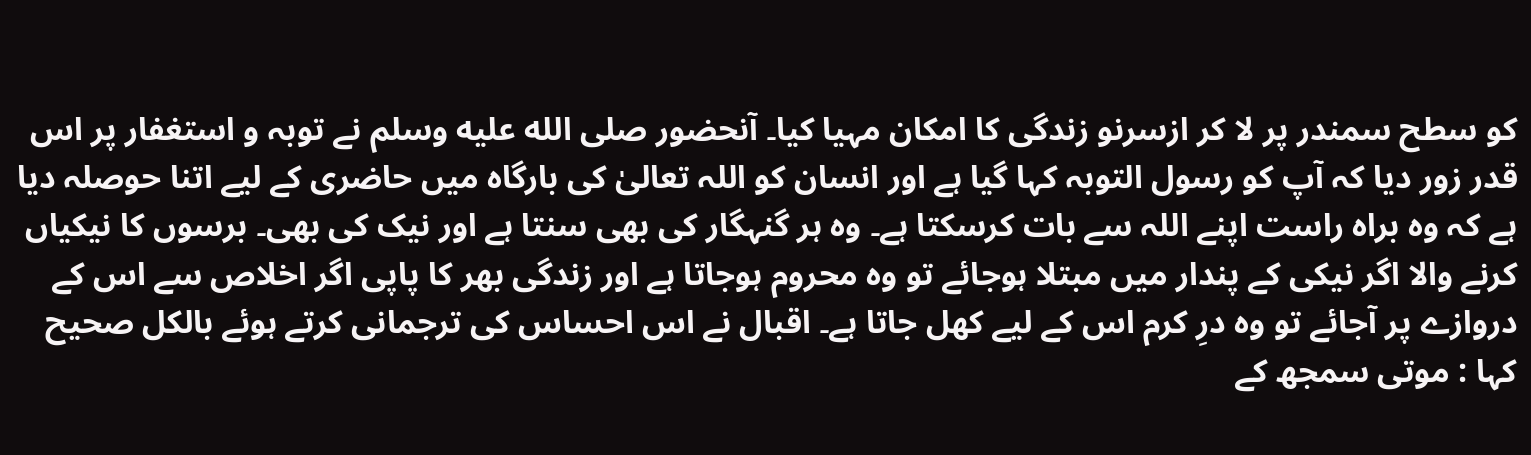کو سطح سمندر پر لا کر ازسرنو زندگی کا امکان مہیا کیا۔ آنحضور صلى الله عليه وسلم نے توبہ و استغفار پر اس قدر زور دیا کہ آپ کو رسول التوبہ کہا گیا ہے اور انسان کو اللہ تعالیٰ کی بارگاہ میں حاضری کے لیے اتنا حوصلہ دیا ہے کہ وہ براہ راست اپنے اللہ سے بات کرسکتا ہے۔ وہ ہر گنہگار کی بھی سنتا ہے اور نیک کی بھی۔ برسوں کا نیکیاں کرنے والا اگر نیکی کے پندار میں مبتلا ہوجائے تو وہ محروم ہوجاتا ہے اور زندگی بھر کا پاپی اگر اخلاص سے اس کے دروازے پر آجائے تو وہ درِ کرم اس کے لیے کھل جاتا ہے۔ اقبال نے اس احساس کی ترجمانی کرتے ہوئے بالکل صحیح کہا : موتی سمجھ کے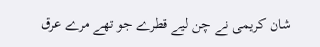شان کریمی نے چن لیے قطرے جو تھے مرے عرق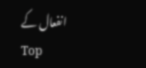انفعال کے
Top